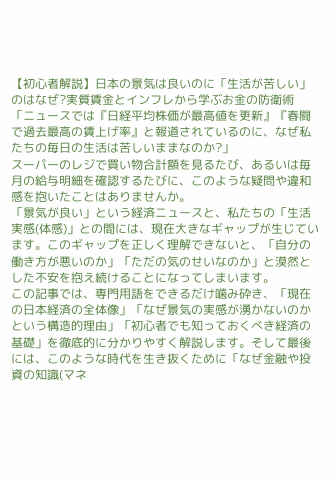【初心者解説】日本の景気は良いのに「生活が苦しい」のはなぜ?実質賃金とインフレから学ぶお金の防衛術
「ニュースでは『日経平均株価が最高値を更新』『春闘で過去最高の賃上げ率』と報道されているのに、なぜ私たちの毎日の生活は苦しいままなのか?」
スーパーのレジで買い物合計額を見るたび、あるいは毎月の給与明細を確認するたびに、このような疑問や違和感を抱いたことはありませんか。
「景気が良い」という経済ニュースと、私たちの「生活実感(体感)」との間には、現在大きなギャップが生じています。このギャップを正しく理解できないと、「自分の働き方が悪いのか」「ただの気のせいなのか」と漠然とした不安を抱え続けることになってしまいます。
この記事では、専門用語をできるだけ噛み砕き、「現在の日本経済の全体像」「なぜ景気の実感が湧かないのかという構造的理由」「初心者でも知っておくべき経済の基礎」を徹底的に分かりやすく解説します。そして最後には、このような時代を生き抜くために「なぜ金融や投資の知識(マネ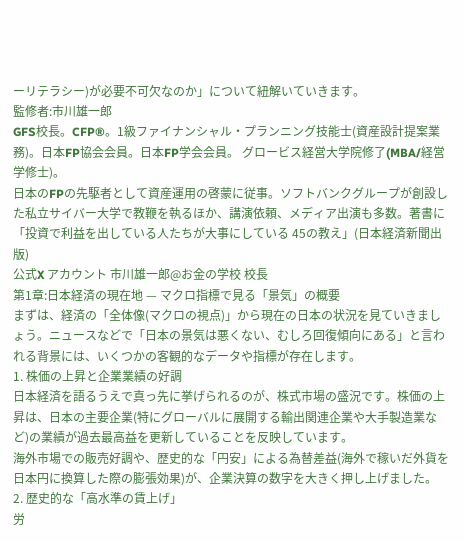ーリテラシー)が必要不可欠なのか」について紐解いていきます。
監修者:市川雄一郎
GFS校長。CFP®。1級ファイナンシャル・プランニング技能士(資産設計提案業務)。日本FP協会会員。日本FP学会会員。 グロービス経営大学院修了(MBA/経営学修士)。
日本のFPの先駆者として資産運用の啓蒙に従事。ソフトバンクグループが創設した私立サイバー大学で教鞭を執るほか、講演依頼、メディア出演も多数。著書に「投資で利益を出している人たちが大事にしている 45の教え」(日本経済新聞出版)
公式X アカウント 市川雄一郎@お金の学校 校長
第1章:日本経済の現在地 — マクロ指標で見る「景気」の概要
まずは、経済の「全体像(マクロの視点)」から現在の日本の状況を見ていきましょう。ニュースなどで「日本の景気は悪くない、むしろ回復傾向にある」と言われる背景には、いくつかの客観的なデータや指標が存在します。
1. 株価の上昇と企業業績の好調
日本経済を語るうえで真っ先に挙げられるのが、株式市場の盛況です。株価の上昇は、日本の主要企業(特にグローバルに展開する輸出関連企業や大手製造業など)の業績が過去最高益を更新していることを反映しています。
海外市場での販売好調や、歴史的な「円安」による為替差益(海外で稼いだ外貨を日本円に換算した際の膨張効果)が、企業決算の数字を大きく押し上げました。
2. 歴史的な「高水準の賃上げ」
労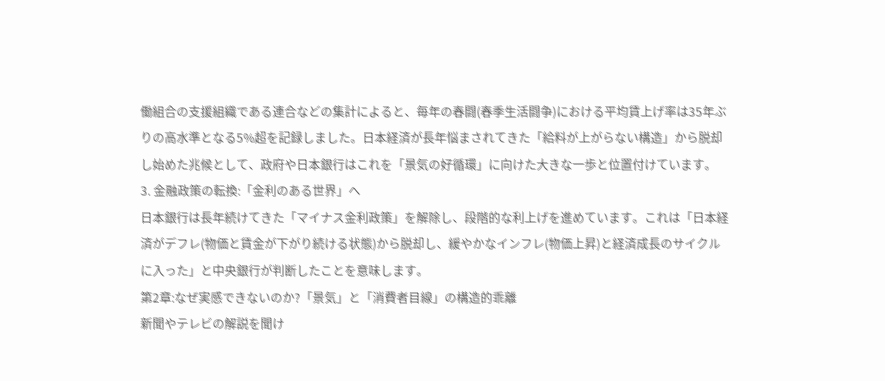働組合の支援組織である連合などの集計によると、毎年の春闘(春季生活闘争)における平均賃上げ率は35年ぶりの高水準となる5%超を記録しました。日本経済が長年悩まされてきた「給料が上がらない構造」から脱却し始めた兆候として、政府や日本銀行はこれを「景気の好循環」に向けた大きな一歩と位置付けています。
3. 金融政策の転換:「金利のある世界」へ
日本銀行は長年続けてきた「マイナス金利政策」を解除し、段階的な利上げを進めています。これは「日本経済がデフレ(物価と賃金が下がり続ける状態)から脱却し、緩やかなインフレ(物価上昇)と経済成長のサイクルに入った」と中央銀行が判断したことを意味します。
第2章:なぜ実感できないのか?「景気」と「消費者目線」の構造的乖離
新聞やテレビの解説を聞け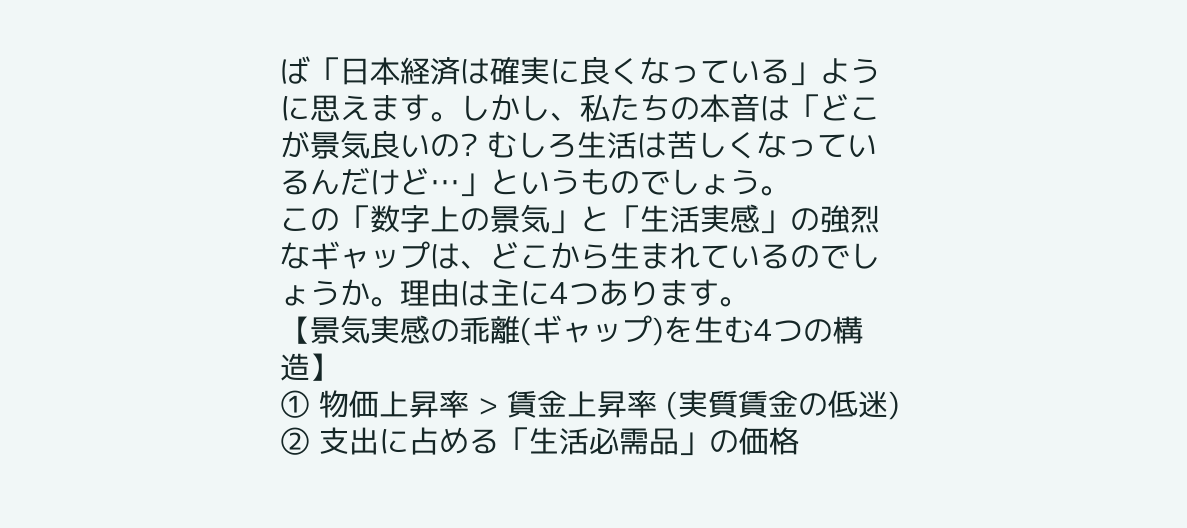ば「日本経済は確実に良くなっている」ように思えます。しかし、私たちの本音は「どこが景気良いの? むしろ生活は苦しくなっているんだけど…」というものでしょう。
この「数字上の景気」と「生活実感」の強烈なギャップは、どこから生まれているのでしょうか。理由は主に4つあります。
【景気実感の乖離(ギャップ)を生む4つの構造】
① 物価上昇率 > 賃金上昇率 (実質賃金の低迷)
② 支出に占める「生活必需品」の価格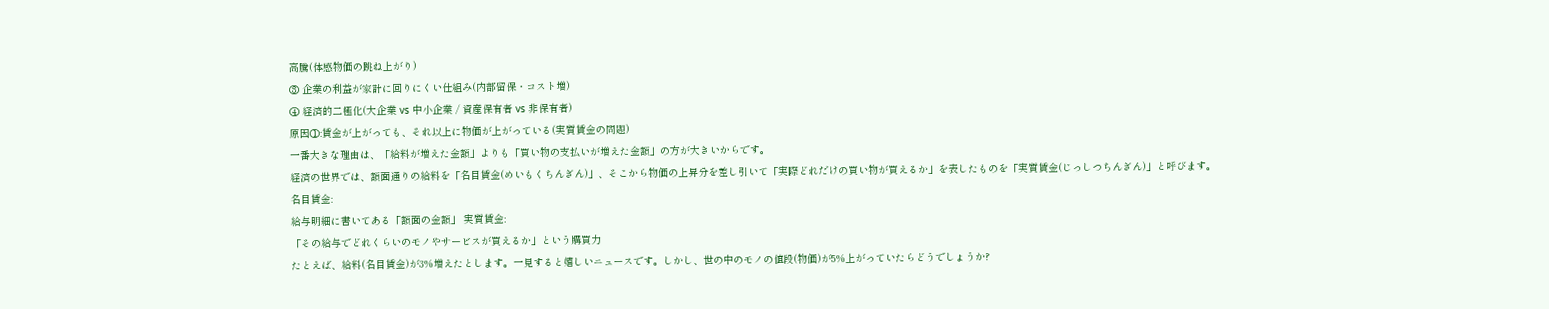高騰(体感物価の跳ね上がり)
③ 企業の利益が家計に回りにくい仕組み(内部留保・コスト増)
④ 経済的二極化(大企業 vs 中小企業 / 資産保有者 vs 非保有者)
原因①:賃金が上がっても、それ以上に物価が上がっている(実質賃金の問題)
一番大きな理由は、「給料が増えた金額」よりも「買い物の支払いが増えた金額」の方が大きいからです。
経済の世界では、額面通りの給料を「名目賃金(めいもくちんぎん)」、そこから物価の上昇分を差し引いて「実際どれだけの買い物が買えるか」を表したものを「実質賃金(じっしつちんぎん)」と呼びます。
名目賃金:
給与明細に書いてある「額面の金額」 実質賃金:
「その給与でどれくらいのモノやサービスが買えるか」という購買力
たとえば、給料(名目賃金)が3%増えたとします。一見すると嬉しいニュースです。しかし、世の中のモノの値段(物価)が5%上がっていたらどうでしょうか?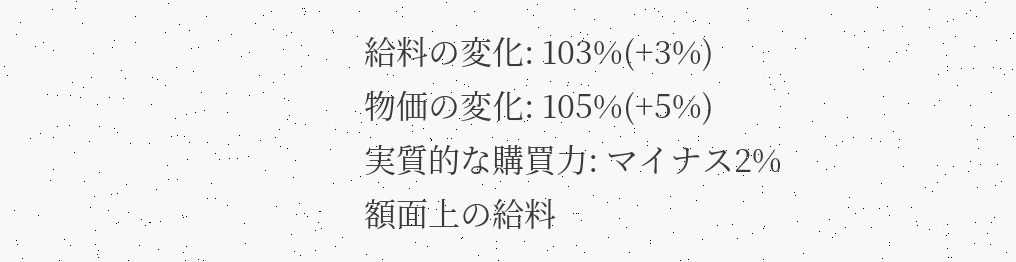給料の変化: 103%(+3%)
物価の変化: 105%(+5%)
実質的な購買力: マイナス2%
額面上の給料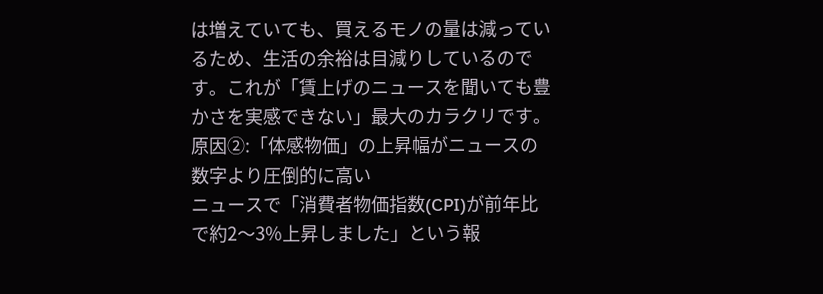は増えていても、買えるモノの量は減っているため、生活の余裕は目減りしているのです。これが「賃上げのニュースを聞いても豊かさを実感できない」最大のカラクリです。
原因②:「体感物価」の上昇幅がニュースの数字より圧倒的に高い
ニュースで「消費者物価指数(CPI)が前年比で約2〜3%上昇しました」という報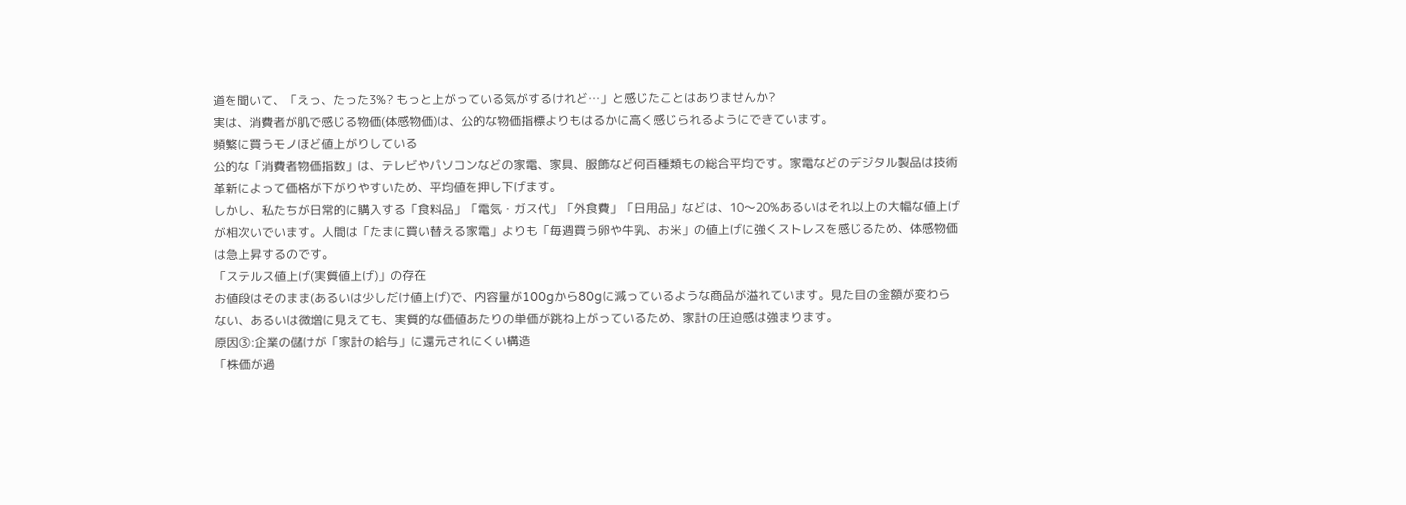道を聞いて、「えっ、たった3%? もっと上がっている気がするけれど…」と感じたことはありませんか?
実は、消費者が肌で感じる物価(体感物価)は、公的な物価指標よりもはるかに高く感じられるようにできています。
頻繁に買うモノほど値上がりしている
公的な「消費者物価指数」は、テレビやパソコンなどの家電、家具、服飾など何百種類もの総合平均です。家電などのデジタル製品は技術革新によって価格が下がりやすいため、平均値を押し下げます。
しかし、私たちが日常的に購入する「食料品」「電気・ガス代」「外食費」「日用品」などは、10〜20%あるいはそれ以上の大幅な値上げが相次いでいます。人間は「たまに買い替える家電」よりも「毎週買う卵や牛乳、お米」の値上げに強くストレスを感じるため、体感物価は急上昇するのです。
「ステルス値上げ(実質値上げ)」の存在
お値段はそのまま(あるいは少しだけ値上げ)で、内容量が100gから80gに減っているような商品が溢れています。見た目の金額が変わらない、あるいは微増に見えても、実質的な価値あたりの単価が跳ね上がっているため、家計の圧迫感は強まります。
原因③:企業の儲けが「家計の給与」に還元されにくい構造
「株価が過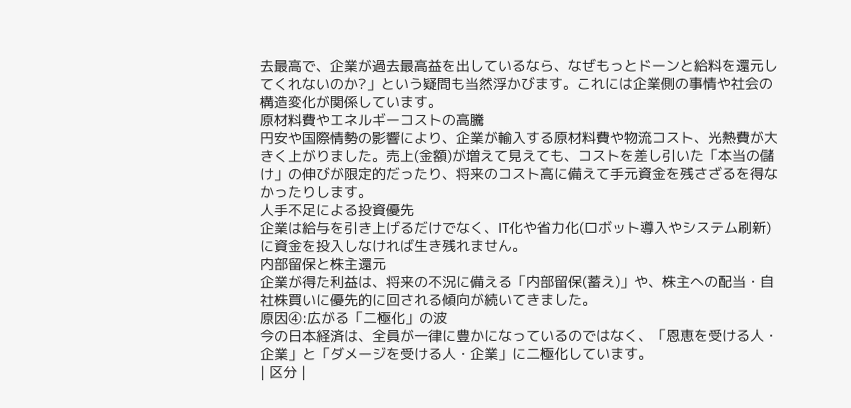去最高で、企業が過去最高益を出しているなら、なぜもっとドーンと給料を還元してくれないのか?」という疑問も当然浮かびます。これには企業側の事情や社会の構造変化が関係しています。
原材料費やエネルギーコストの高騰
円安や国際情勢の影響により、企業が輸入する原材料費や物流コスト、光熱費が大きく上がりました。売上(金額)が増えて見えても、コストを差し引いた「本当の儲け」の伸びが限定的だったり、将来のコスト高に備えて手元資金を残さざるを得なかったりします。
人手不足による投資優先
企業は給与を引き上げるだけでなく、IT化や省力化(ロボット導入やシステム刷新)に資金を投入しなければ生き残れません。
内部留保と株主還元
企業が得た利益は、将来の不況に備える「内部留保(蓄え)」や、株主への配当・自社株買いに優先的に回される傾向が続いてきました。
原因④:広がる「二極化」の波
今の日本経済は、全員が一律に豊かになっているのではなく、「恩恵を受ける人・企業」と「ダメージを受ける人・企業」に二極化しています。
| 区分 |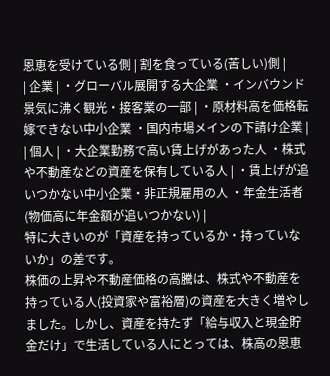恩恵を受けている側 | 割を食っている(苦しい)側 |
| 企業 | ・グローバル展開する大企業 ・インバウンド景気に沸く観光・接客業の一部 | ・原材料高を価格転嫁できない中小企業 ・国内市場メインの下請け企業 |
| 個人 | ・大企業勤務で高い賃上げがあった人 ・株式や不動産などの資産を保有している人 | ・賃上げが追いつかない中小企業・非正規雇用の人 ・年金生活者(物価高に年金額が追いつかない) |
特に大きいのが「資産を持っているか・持っていないか」の差です。
株価の上昇や不動産価格の高騰は、株式や不動産を持っている人(投資家や富裕層)の資産を大きく増やしました。しかし、資産を持たず「給与収入と現金貯金だけ」で生活している人にとっては、株高の恩恵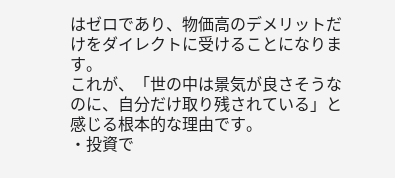はゼロであり、物価高のデメリットだけをダイレクトに受けることになります。
これが、「世の中は景気が良さそうなのに、自分だけ取り残されている」と感じる根本的な理由です。
・投資で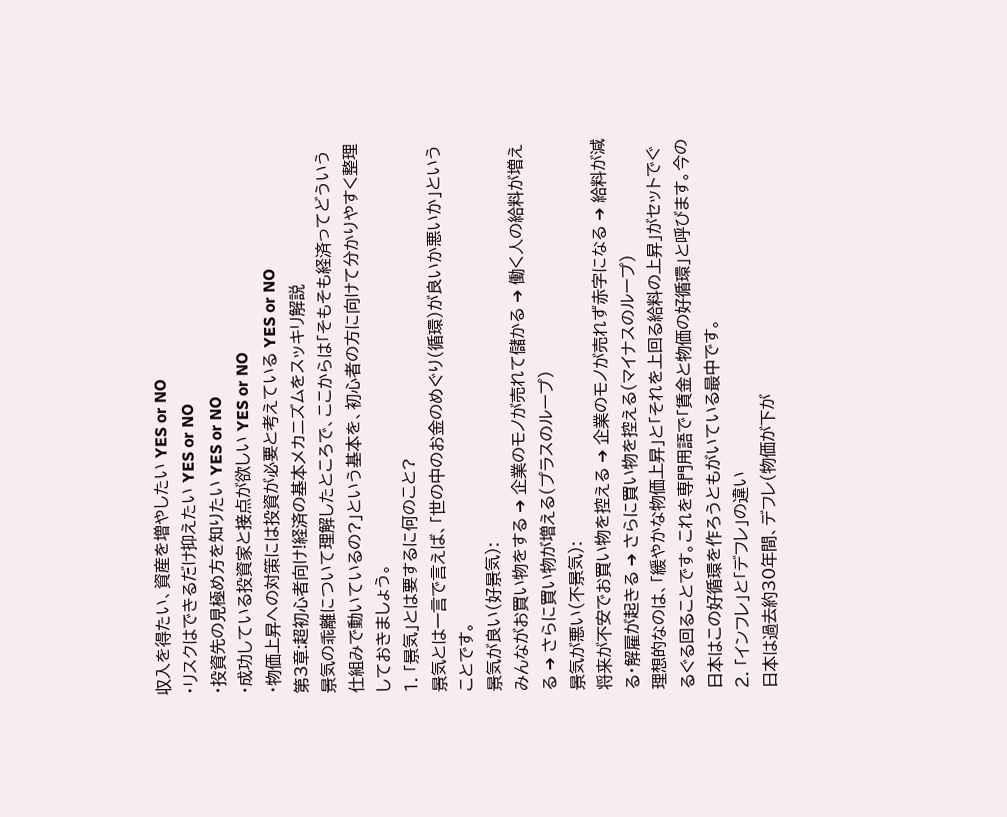収入を得たい、資産を増やしたい YES or NO
・リスクはできるだけ抑えたい YES or NO
・投資先の見極め方を知りたい YES or NO
・成功している投資家と接点が欲しい YES or NO
・物価上昇への対策には投資が必要と考えている YES or NO
第3章:超初心者向け!経済の基本メカニズムをスッキリ解説
景気の乖離について理解したところで、ここからは「そもそも経済ってどういう仕組みで動いているの?」という基本を、初心者の方に向けて分かりやすく整理しておきましょう。
1. 「景気」とは要するに何のこと?
景気とは一言で言えば、「世の中のお金のめぐり(循環)が良いか悪いか」ということです。
景気が良い(好景気):
みんながお買い物をする ➔ 企業のモノが売れて儲かる ➔ 働く人の給料が増える ➔ さらに買い物が増える(プラスのループ)
景気が悪い(不景気):
将来が不安でお買い物を控える ➔ 企業のモノが売れず赤字になる ➔ 給料が減る・解雇が起きる ➔ さらに買い物を控える(マイナスのループ)
理想的なのは、「緩やかな物価上昇」と「それを上回る給料の上昇」がセットでぐるぐる回ることです。これを専門用語で「賃金と物価の好循環」と呼びます。今の日本はこの好循環を作ろうともがいている最中です。
2. 「インフレ」と「デフレ」の違い
日本は過去約30年間、デフレ(物価が下が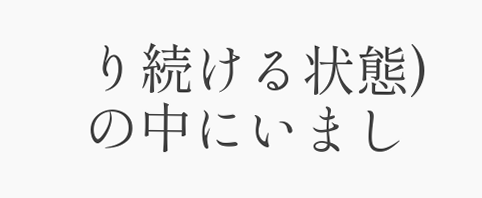り続ける状態)の中にいまし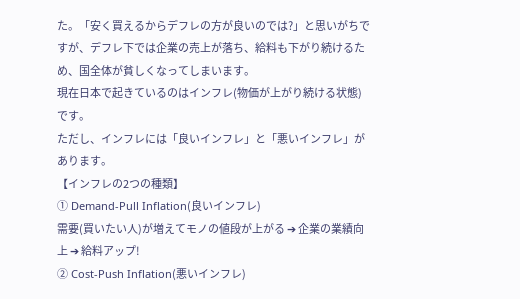た。「安く買えるからデフレの方が良いのでは?」と思いがちですが、デフレ下では企業の売上が落ち、給料も下がり続けるため、国全体が貧しくなってしまいます。
現在日本で起きているのはインフレ(物価が上がり続ける状態)です。
ただし、インフレには「良いインフレ」と「悪いインフレ」があります。
【インフレの2つの種類】
① Demand-Pull Inflation(良いインフレ)
需要(買いたい人)が増えてモノの値段が上がる ➔ 企業の業績向上 ➔ 給料アップ!
② Cost-Push Inflation(悪いインフレ)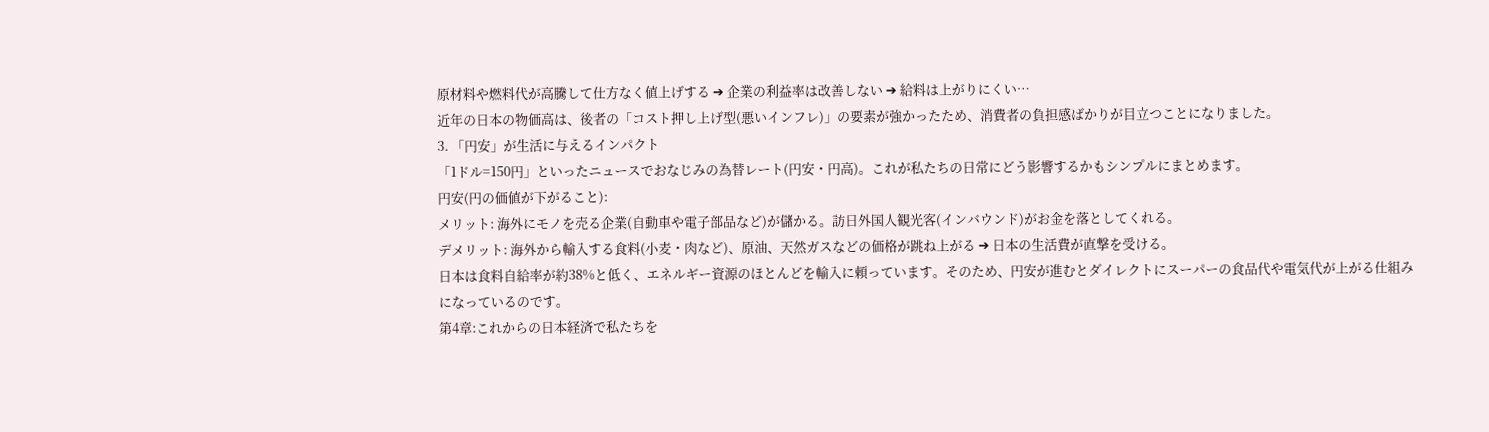原材料や燃料代が高騰して仕方なく値上げする ➔ 企業の利益率は改善しない ➔ 給料は上がりにくい…
近年の日本の物価高は、後者の「コスト押し上げ型(悪いインフレ)」の要素が強かったため、消費者の負担感ばかりが目立つことになりました。
3. 「円安」が生活に与えるインパクト
「1ドル=150円」といったニュースでおなじみの為替レート(円安・円高)。これが私たちの日常にどう影響するかもシンプルにまとめます。
円安(円の価値が下がること):
メリット: 海外にモノを売る企業(自動車や電子部品など)が儲かる。訪日外国人観光客(インバウンド)がお金を落としてくれる。
デメリット: 海外から輸入する食料(小麦・肉など)、原油、天然ガスなどの価格が跳ね上がる ➔ 日本の生活費が直撃を受ける。
日本は食料自給率が約38%と低く、エネルギー資源のほとんどを輸入に頼っています。そのため、円安が進むとダイレクトにスーパーの食品代や電気代が上がる仕組みになっているのです。
第4章:これからの日本経済で私たちを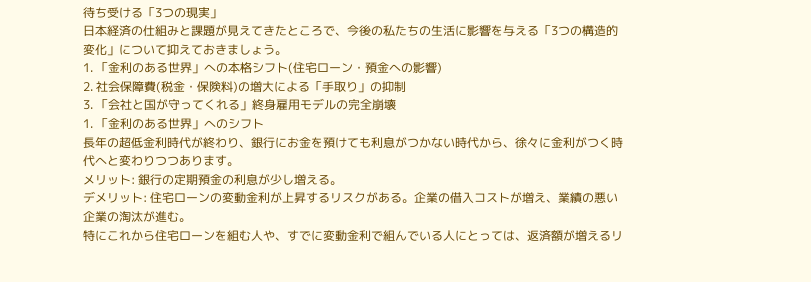待ち受ける「3つの現実」
日本経済の仕組みと課題が見えてきたところで、今後の私たちの生活に影響を与える「3つの構造的変化」について抑えておきましょう。
1. 「金利のある世界」への本格シフト(住宅ローン・預金への影響)
2. 社会保障費(税金・保険料)の増大による「手取り」の抑制
3. 「会社と国が守ってくれる」終身雇用モデルの完全崩壊
1. 「金利のある世界」へのシフト
長年の超低金利時代が終わり、銀行にお金を預けても利息がつかない時代から、徐々に金利がつく時代へと変わりつつあります。
メリット: 銀行の定期預金の利息が少し増える。
デメリット: 住宅ローンの変動金利が上昇するリスクがある。企業の借入コストが増え、業績の悪い企業の淘汰が進む。
特にこれから住宅ローンを組む人や、すでに変動金利で組んでいる人にとっては、返済額が増えるリ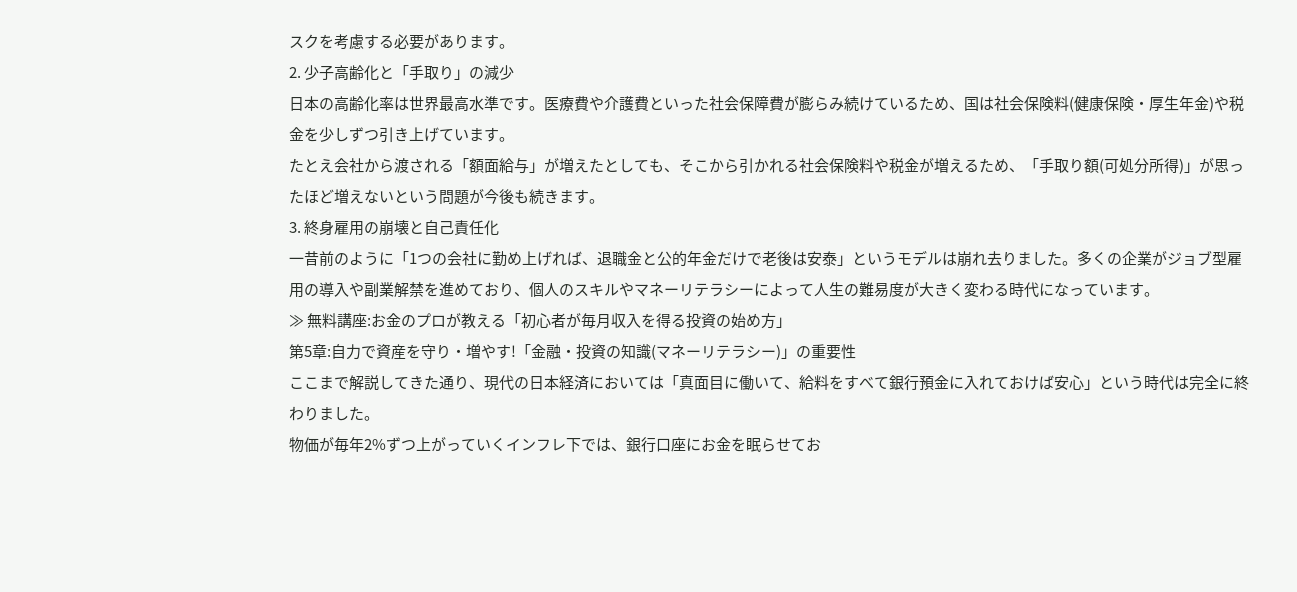スクを考慮する必要があります。
2. 少子高齢化と「手取り」の減少
日本の高齢化率は世界最高水準です。医療費や介護費といった社会保障費が膨らみ続けているため、国は社会保険料(健康保険・厚生年金)や税金を少しずつ引き上げています。
たとえ会社から渡される「額面給与」が増えたとしても、そこから引かれる社会保険料や税金が増えるため、「手取り額(可処分所得)」が思ったほど増えないという問題が今後も続きます。
3. 終身雇用の崩壊と自己責任化
一昔前のように「1つの会社に勤め上げれば、退職金と公的年金だけで老後は安泰」というモデルは崩れ去りました。多くの企業がジョブ型雇用の導入や副業解禁を進めており、個人のスキルやマネーリテラシーによって人生の難易度が大きく変わる時代になっています。
≫ 無料講座:お金のプロが教える「初心者が毎月収入を得る投資の始め方」
第5章:自力で資産を守り・増やす!「金融・投資の知識(マネーリテラシー)」の重要性
ここまで解説してきた通り、現代の日本経済においては「真面目に働いて、給料をすべて銀行預金に入れておけば安心」という時代は完全に終わりました。
物価が毎年2%ずつ上がっていくインフレ下では、銀行口座にお金を眠らせてお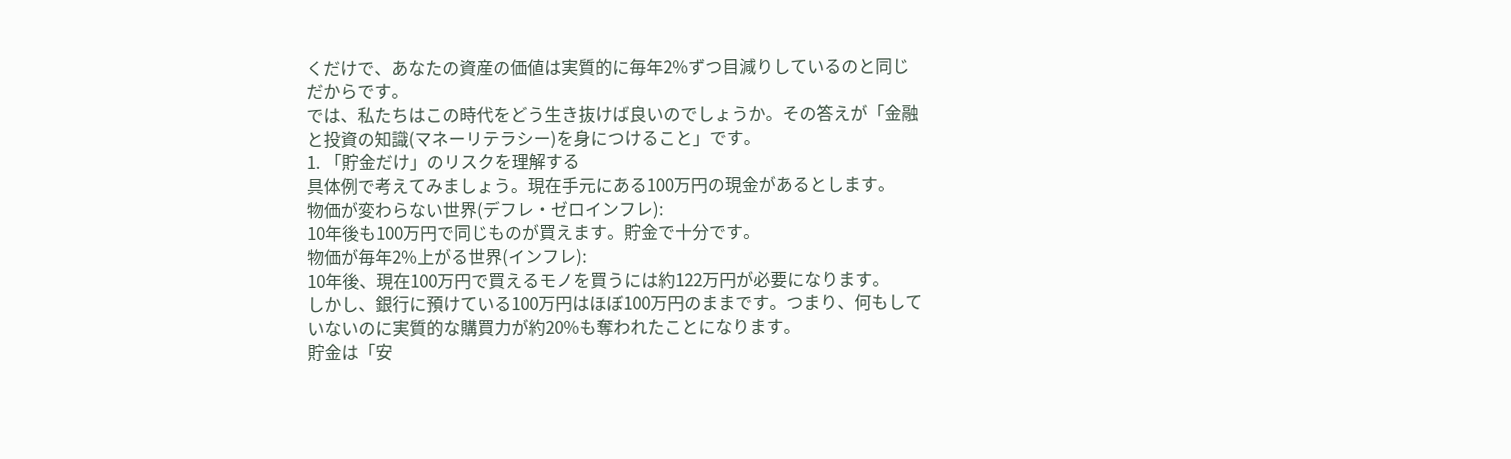くだけで、あなたの資産の価値は実質的に毎年2%ずつ目減りしているのと同じだからです。
では、私たちはこの時代をどう生き抜けば良いのでしょうか。その答えが「金融と投資の知識(マネーリテラシー)を身につけること」です。
1. 「貯金だけ」のリスクを理解する
具体例で考えてみましょう。現在手元にある100万円の現金があるとします。
物価が変わらない世界(デフレ・ゼロインフレ):
10年後も100万円で同じものが買えます。貯金で十分です。
物価が毎年2%上がる世界(インフレ):
10年後、現在100万円で買えるモノを買うには約122万円が必要になります。
しかし、銀行に預けている100万円はほぼ100万円のままです。つまり、何もしていないのに実質的な購買力が約20%も奪われたことになります。
貯金は「安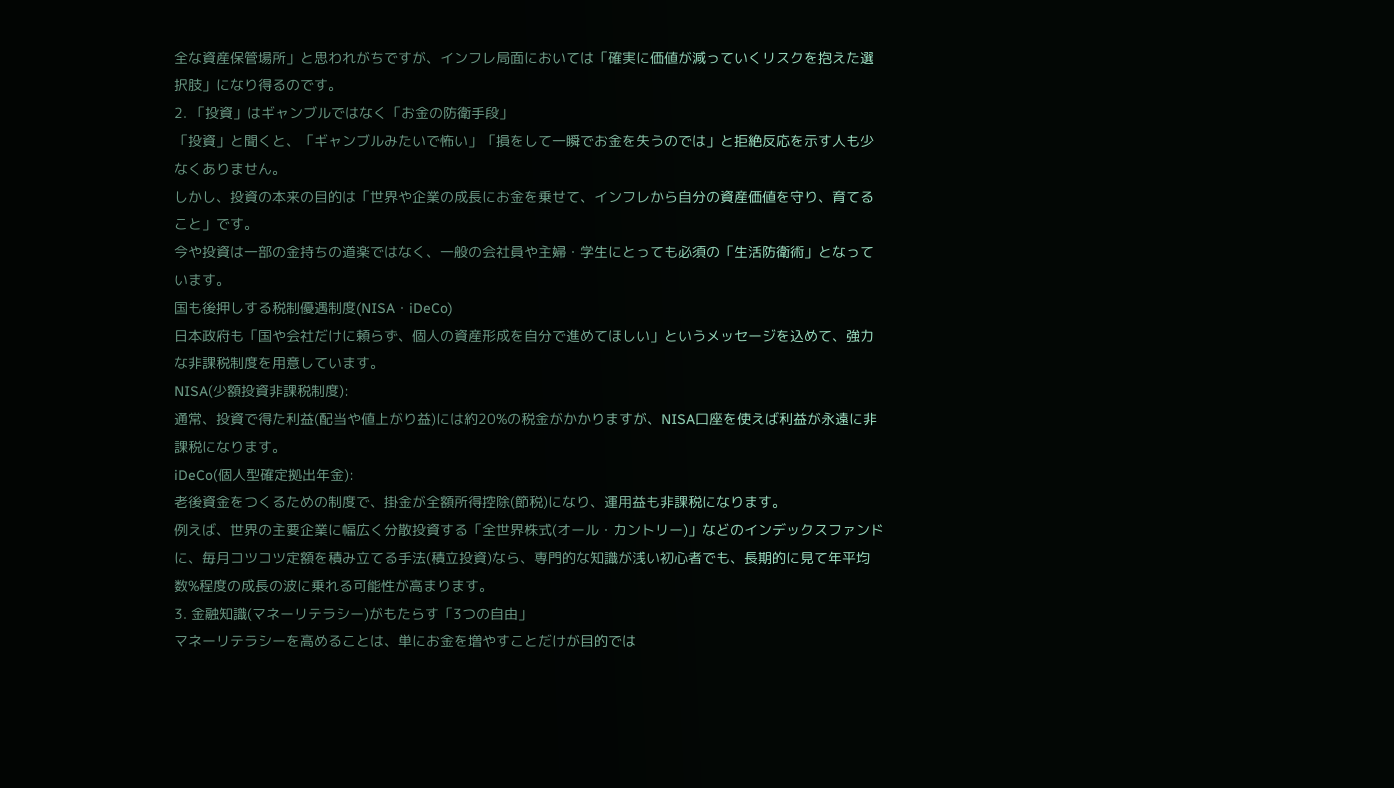全な資産保管場所」と思われがちですが、インフレ局面においては「確実に価値が減っていくリスクを抱えた選択肢」になり得るのです。
2. 「投資」はギャンブルではなく「お金の防衛手段」
「投資」と聞くと、「ギャンブルみたいで怖い」「損をして一瞬でお金を失うのでは」と拒絶反応を示す人も少なくありません。
しかし、投資の本来の目的は「世界や企業の成長にお金を乗せて、インフレから自分の資産価値を守り、育てること」です。
今や投資は一部の金持ちの道楽ではなく、一般の会社員や主婦・学生にとっても必須の「生活防衛術」となっています。
国も後押しする税制優遇制度(NISA・iDeCo)
日本政府も「国や会社だけに頼らず、個人の資産形成を自分で進めてほしい」というメッセージを込めて、強力な非課税制度を用意しています。
NISA(少額投資非課税制度):
通常、投資で得た利益(配当や値上がり益)には約20%の税金がかかりますが、NISA口座を使えば利益が永遠に非課税になります。
iDeCo(個人型確定拠出年金):
老後資金をつくるための制度で、掛金が全額所得控除(節税)になり、運用益も非課税になります。
例えば、世界の主要企業に幅広く分散投資する「全世界株式(オール・カントリー)」などのインデックスファンドに、毎月コツコツ定額を積み立てる手法(積立投資)なら、専門的な知識が浅い初心者でも、長期的に見て年平均数%程度の成長の波に乗れる可能性が高まります。
3. 金融知識(マネーリテラシー)がもたらす「3つの自由」
マネーリテラシーを高めることは、単にお金を増やすことだけが目的では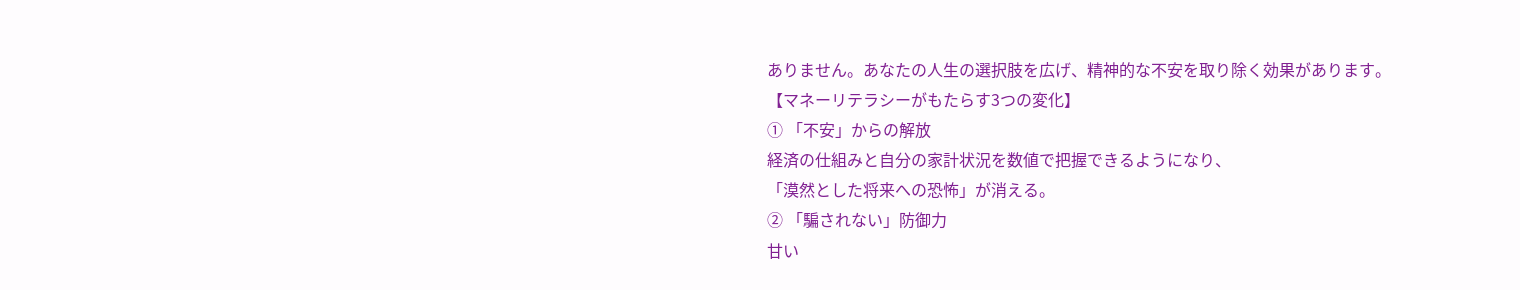ありません。あなたの人生の選択肢を広げ、精神的な不安を取り除く効果があります。
【マネーリテラシーがもたらす3つの変化】
① 「不安」からの解放
経済の仕組みと自分の家計状況を数値で把握できるようになり、
「漠然とした将来への恐怖」が消える。
② 「騙されない」防御力
甘い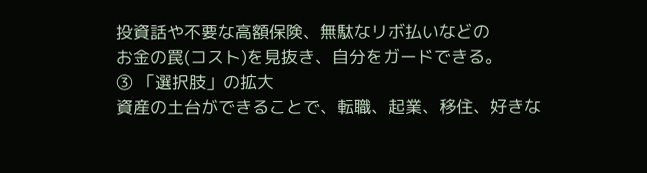投資話や不要な高額保険、無駄なリボ払いなどの
お金の罠(コスト)を見抜き、自分をガードできる。
③ 「選択肢」の拡大
資産の土台ができることで、転職、起業、移住、好きな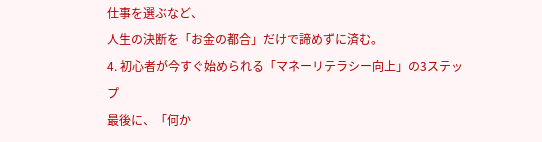仕事を選ぶなど、
人生の決断を「お金の都合」だけで諦めずに済む。
4. 初心者が今すぐ始められる「マネーリテラシー向上」の3ステップ
最後に、「何か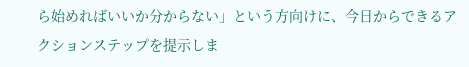ら始めればいいか分からない」という方向けに、今日からできるアクションステップを提示しま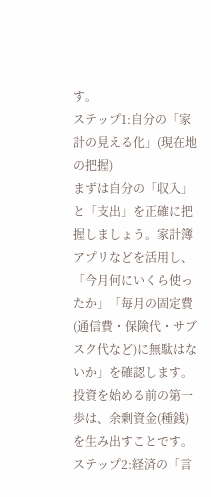す。
ステップ1:自分の「家計の見える化」(現在地の把握)
まずは自分の「収入」と「支出」を正確に把握しましょう。家計簿アプリなどを活用し、「今月何にいくら使ったか」「毎月の固定費(通信費・保険代・サブスク代など)に無駄はないか」を確認します。投資を始める前の第一歩は、余剰資金(種銭)を生み出すことです。
ステップ2:経済の「言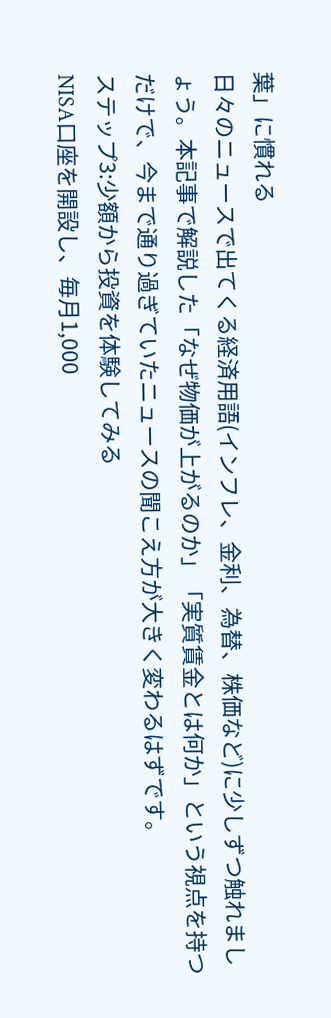葉」に慣れる
日々のニュースで出てくる経済用語(インフレ、金利、為替、株価など)に少しずつ触れましょう。本記事で解説した「なぜ物価が上がるのか」「実質賃金とは何か」という視点を持つだけで、今まで通り過ぎていたニュースの聞こえ方が大きく変わるはずです。
ステップ3:少額から投資を体験してみる
NISA口座を開設し、毎月1,000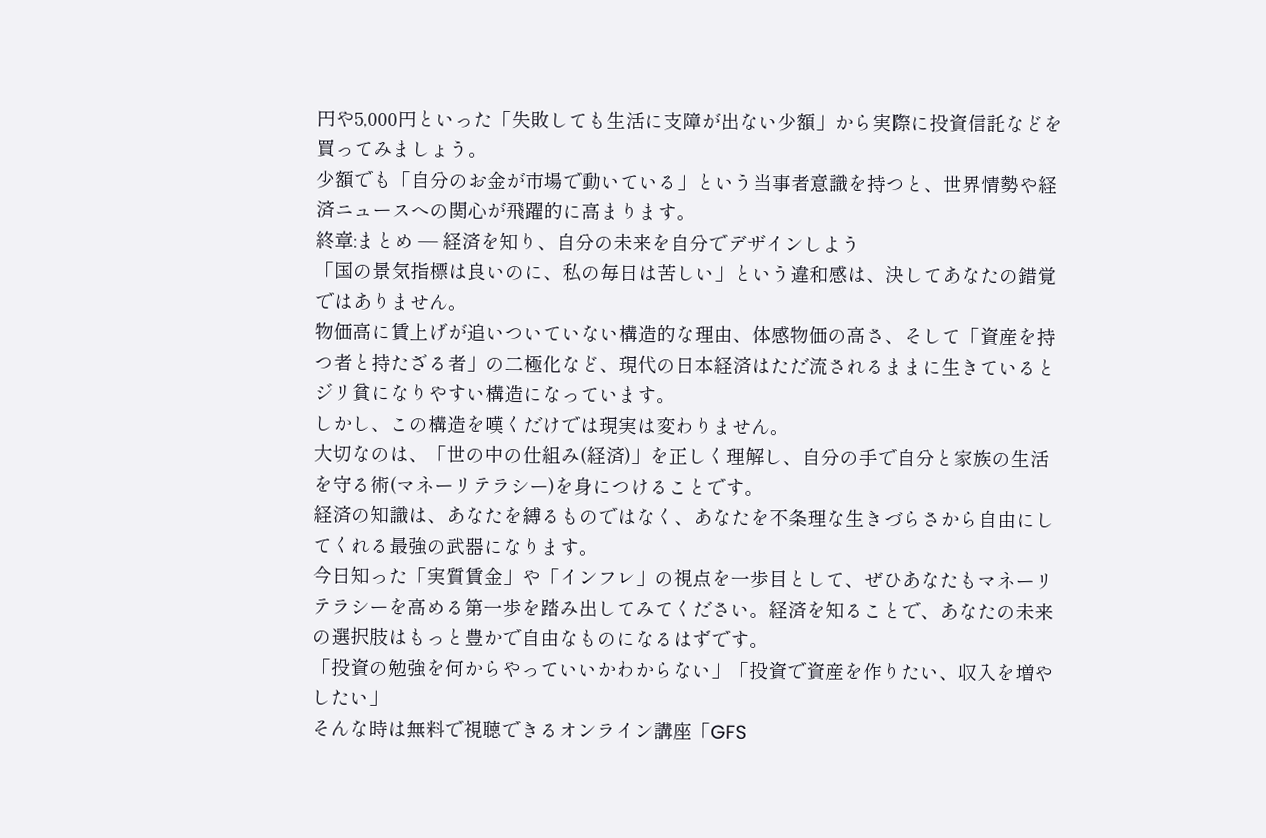円や5,000円といった「失敗しても生活に支障が出ない少額」から実際に投資信託などを買ってみましょう。
少額でも「自分のお金が市場で動いている」という当事者意識を持つと、世界情勢や経済ニュースへの関心が飛躍的に高まります。
終章:まとめ — 経済を知り、自分の未来を自分でデザインしよう
「国の景気指標は良いのに、私の毎日は苦しい」という違和感は、決してあなたの錯覚ではありません。
物価高に賃上げが追いついていない構造的な理由、体感物価の高さ、そして「資産を持つ者と持たざる者」の二極化など、現代の日本経済はただ流されるままに生きているとジリ貧になりやすい構造になっています。
しかし、この構造を嘆くだけでは現実は変わりません。
大切なのは、「世の中の仕組み(経済)」を正しく理解し、自分の手で自分と家族の生活を守る術(マネーリテラシー)を身につけることです。
経済の知識は、あなたを縛るものではなく、あなたを不条理な生きづらさから自由にしてくれる最強の武器になります。
今日知った「実質賃金」や「インフレ」の視点を一歩目として、ぜひあなたもマネーリテラシーを高める第一歩を踏み出してみてください。経済を知ることで、あなたの未来の選択肢はもっと豊かで自由なものになるはずです。
「投資の勉強を何からやっていいかわからない」「投資で資産を作りたい、収入を増やしたい」
そんな時は無料で視聴できるオンライン講座「GFS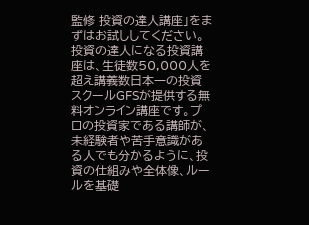監修 投資の達人講座」をまずはお試ししてください。
投資の達人になる投資講座は、生徒数50,000人を超え講義数日本一の投資スクールGFSが提供する無料オンライン講座です。プロの投資家である講師が、未経験者や苦手意識がある人でも分かるように、投資の仕組みや全体像、ルールを基礎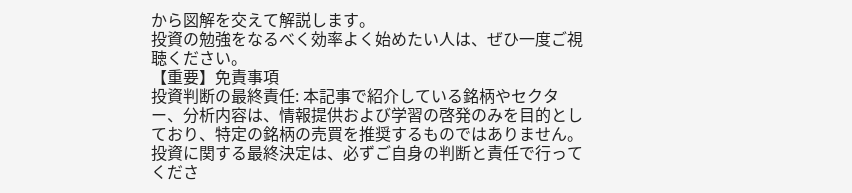から図解を交えて解説します。
投資の勉強をなるべく効率よく始めたい人は、ぜひ一度ご視聴ください。
【重要】免責事項
投資判断の最終責任: 本記事で紹介している銘柄やセクター、分析内容は、情報提供および学習の啓発のみを目的としており、特定の銘柄の売買を推奨するものではありません。投資に関する最終決定は、必ずご自身の判断と責任で行ってくださ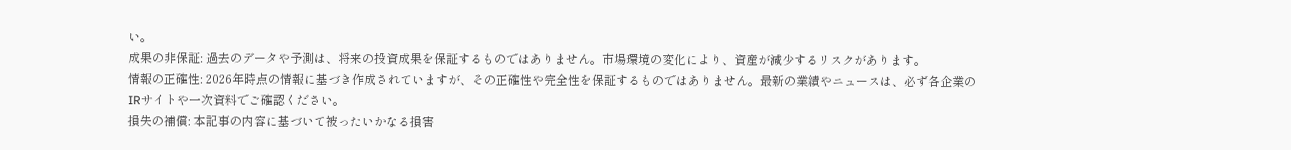い。
成果の非保証: 過去のデータや予測は、将来の投資成果を保証するものではありません。市場環境の変化により、資産が減少するリスクがあります。
情報の正確性: 2026年時点の情報に基づき作成されていますが、その正確性や完全性を保証するものではありません。最新の業績やニュースは、必ず各企業のIRサイトや一次資料でご確認ください。
損失の補償: 本記事の内容に基づいて被ったいかなる損害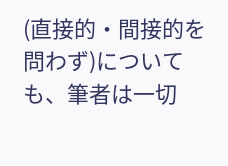(直接的・間接的を問わず)についても、筆者は一切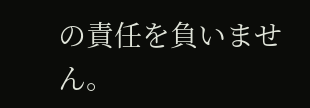の責任を負いません。